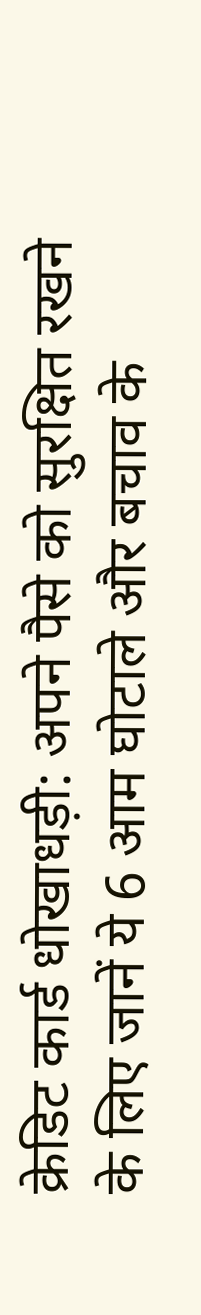क्रेडिट कार्ड धोखाधड़ी: अपने पैसे को सुरक्षित रखने के लिए जानें ये 6 आम घोटाले और बचाव के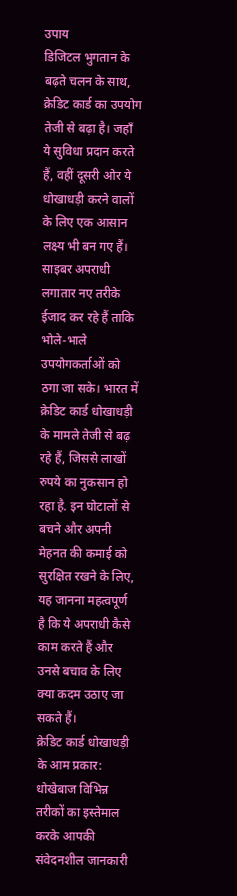उपाय
डिजिटल भुगतान के बढ़ते चलन के साथ, क्रेडिट कार्ड का उपयोग तेजी से बढ़ा है। जहाँ ये सुविधा प्रदान करते हैं, वहीं दूसरी ओर ये धोखाधड़ी करने वालों के लिए एक आसान लक्ष्य भी बन गए हैं। साइबर अपराधी लगातार नए तरीके ईजाद कर रहे हैं ताकि भोले-भाले उपयोगकर्ताओं को ठगा जा सके। भारत में क्रेडिट कार्ड धोखाधड़ी के मामले तेजी से बढ़ रहे हैं, जिससे लाखों रुपये का नुकसान हो रहा है. इन घोटालों से बचने और अपनी मेहनत की कमाई को सुरक्षित रखने के लिए, यह जानना महत्वपूर्ण है कि ये अपराधी कैसे काम करते हैं और उनसे बचाव के लिए क्या कदम उठाए जा सकते हैं।
क्रेडिट कार्ड धोखाधड़ी के आम प्रकार:
धोखेबाज विभिन्न तरीकों का इस्तेमाल करके आपकी संवेदनशील जानकारी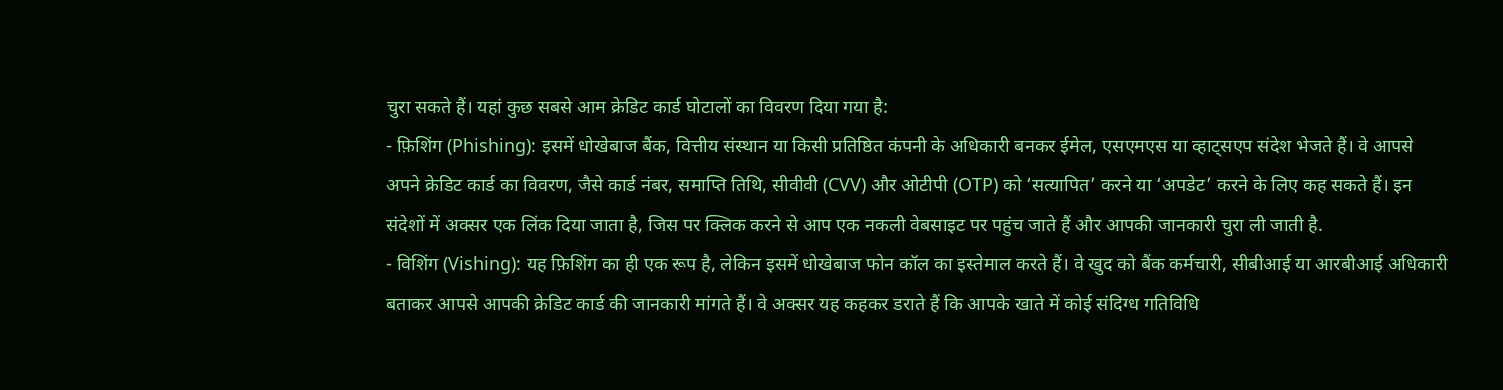चुरा सकते हैं। यहां कुछ सबसे आम क्रेडिट कार्ड घोटालों का विवरण दिया गया है:
- फ़िशिंग (Phishing): इसमें धोखेबाज बैंक, वित्तीय संस्थान या किसी प्रतिष्ठित कंपनी के अधिकारी बनकर ईमेल, एसएमएस या व्हाट्सएप संदेश भेजते हैं। वे आपसे अपने क्रेडिट कार्ड का विवरण, जैसे कार्ड नंबर, समाप्ति तिथि, सीवीवी (CVV) और ओटीपी (OTP) को ‘सत्यापित’ करने या ‘अपडेट’ करने के लिए कह सकते हैं। इन संदेशों में अक्सर एक लिंक दिया जाता है, जिस पर क्लिक करने से आप एक नकली वेबसाइट पर पहुंच जाते हैं और आपकी जानकारी चुरा ली जाती है.
- विशिंग (Vishing): यह फ़िशिंग का ही एक रूप है, लेकिन इसमें धोखेबाज फोन कॉल का इस्तेमाल करते हैं। वे खुद को बैंक कर्मचारी, सीबीआई या आरबीआई अधिकारी बताकर आपसे आपकी क्रेडिट कार्ड की जानकारी मांगते हैं। वे अक्सर यह कहकर डराते हैं कि आपके खाते में कोई संदिग्ध गतिविधि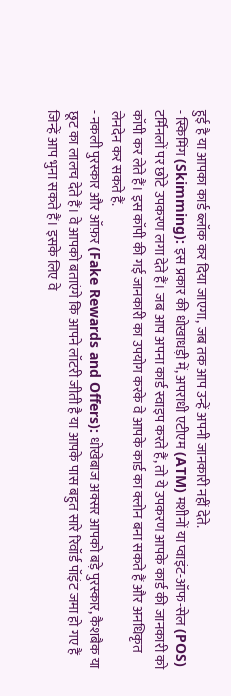हुई है या आपका कार्ड ब्लॉक कर दिया जाएगा, जब तक आप उन्हें अपनी जानकारी नहीं देते.
- स्किमिंग (Skimming): इस प्रकार की धोखाधड़ी में, अपराधी एटीएम (ATM) मशीनों या प्वाइंट-ऑफ-सेल (POS) टर्मिनलों पर छोटे उपकरण लगा देते हैं। जब आप अपना कार्ड स्वाइप करते हैं, तो ये उपकरण आपके कार्ड की जानकारी को कॉपी कर लेते हैं। इस कॉपी की गई जानकारी का उपयोग करके वे आपके कार्ड का क्लोन बना सकते हैं और अनधिकृत लेनदेन कर सकते हैं.
- नकली पुरस्कार और ऑफ़र (Fake Rewards and Offers): धोखेबाज अक्सर आपको बड़े पुरस्कार, कैशबैक या छूट का लालच देते हैं। वे आपको बताएंगे कि आपने लॉटरी जीती है या आपके पास बहुत सारे रिवॉर्ड पॉइंट जमा हो गए हैं जिन्हें आप भुना सकते हैं। इसके लिए वे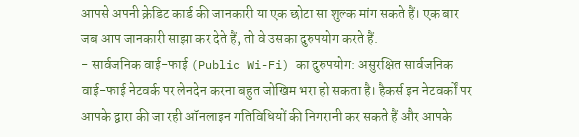आपसे अपनी क्रेडिट कार्ड की जानकारी या एक छोटा सा शुल्क मांग सकते हैं। एक बार जब आप जानकारी साझा कर देते हैं, तो वे उसका दुरुपयोग करते हैं.
- सार्वजनिक वाई-फाई (Public Wi-Fi) का दुरुपयोग: असुरक्षित सार्वजनिक वाई-फाई नेटवर्क पर लेनदेन करना बहुत जोखिम भरा हो सकता है। हैकर्स इन नेटवर्कों पर आपके द्वारा की जा रही ऑनलाइन गतिविधियों की निगरानी कर सकते हैं और आपके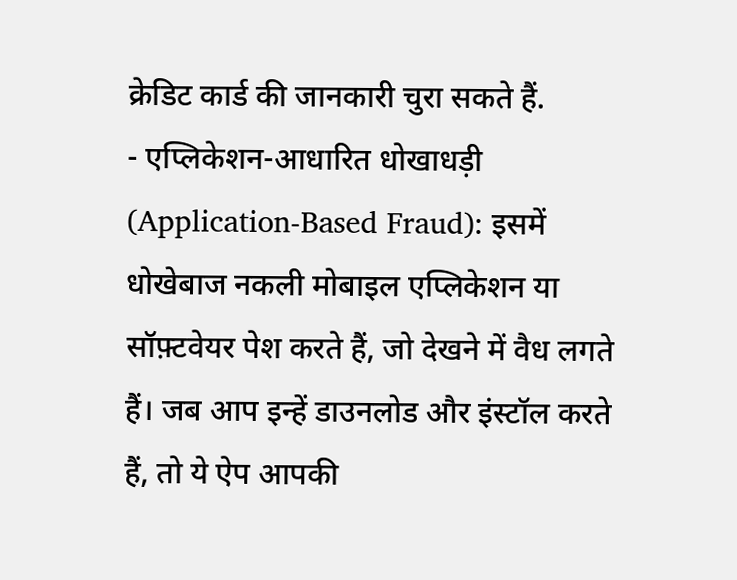क्रेडिट कार्ड की जानकारी चुरा सकते हैं.
- एप्लिकेशन-आधारित धोखाधड़ी (Application-Based Fraud): इसमें धोखेबाज नकली मोबाइल एप्लिकेशन या सॉफ़्टवेयर पेश करते हैं, जो देखने में वैध लगते हैं। जब आप इन्हें डाउनलोड और इंस्टॉल करते हैं, तो ये ऐप आपकी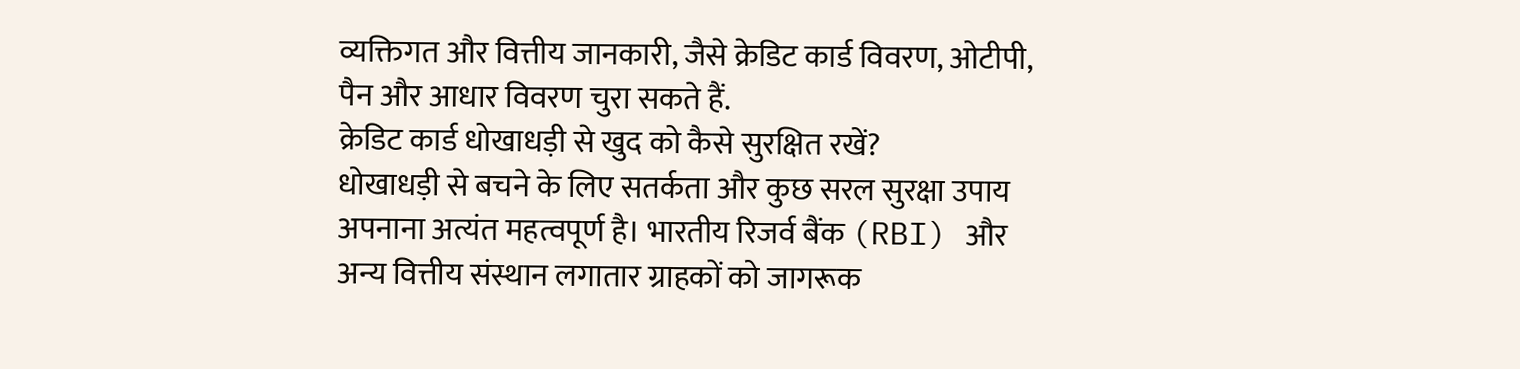व्यक्तिगत और वित्तीय जानकारी, जैसे क्रेडिट कार्ड विवरण, ओटीपी, पैन और आधार विवरण चुरा सकते हैं.
क्रेडिट कार्ड धोखाधड़ी से खुद को कैसे सुरक्षित रखें?
धोखाधड़ी से बचने के लिए सतर्कता और कुछ सरल सुरक्षा उपाय अपनाना अत्यंत महत्वपूर्ण है। भारतीय रिजर्व बैंक (RBI) और अन्य वित्तीय संस्थान लगातार ग्राहकों को जागरूक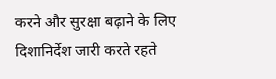करने और सुरक्षा बढ़ाने के लिए दिशानिर्देश जारी करते रहते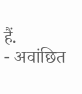हैं.
- अवांछित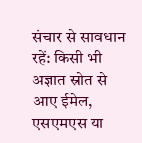संचार से सावधान रहें: किसी भी अज्ञात स्रोत से आए ईमेल, एसएमएस या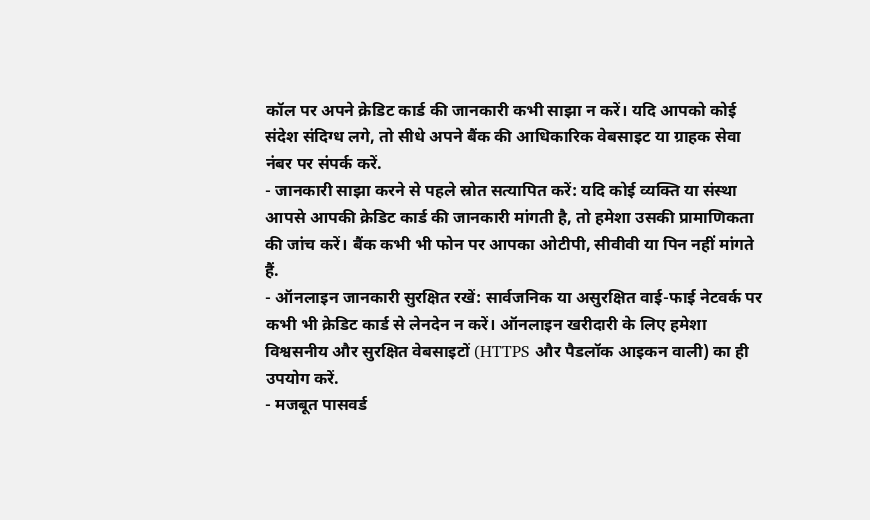कॉल पर अपने क्रेडिट कार्ड की जानकारी कभी साझा न करें। यदि आपको कोई संदेश संदिग्ध लगे, तो सीधे अपने बैंक की आधिकारिक वेबसाइट या ग्राहक सेवा नंबर पर संपर्क करें.
- जानकारी साझा करने से पहले स्रोत सत्यापित करें: यदि कोई व्यक्ति या संस्था आपसे आपकी क्रेडिट कार्ड की जानकारी मांगती है, तो हमेशा उसकी प्रामाणिकता की जांच करें। बैंक कभी भी फोन पर आपका ओटीपी, सीवीवी या पिन नहीं मांगते हैं.
- ऑनलाइन जानकारी सुरक्षित रखें: सार्वजनिक या असुरक्षित वाई-फाई नेटवर्क पर कभी भी क्रेडिट कार्ड से लेनदेन न करें। ऑनलाइन खरीदारी के लिए हमेशा विश्वसनीय और सुरक्षित वेबसाइटों (HTTPS और पैडलॉक आइकन वाली) का ही उपयोग करें.
- मजबूत पासवर्ड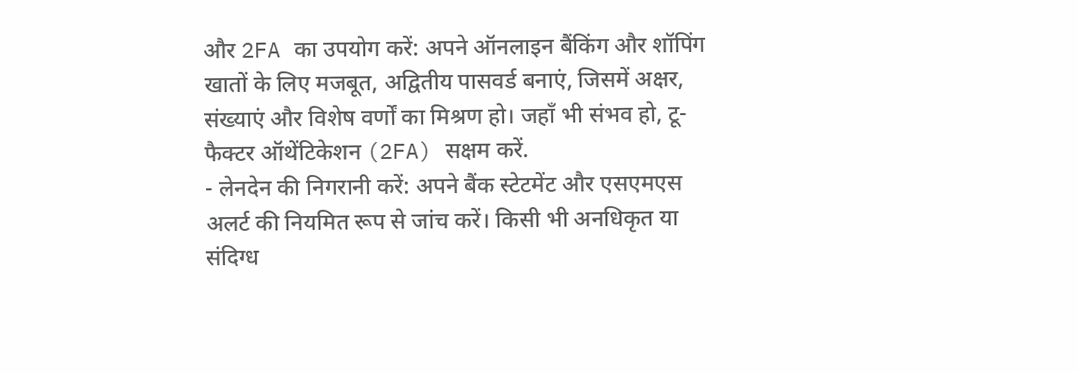और 2FA का उपयोग करें: अपने ऑनलाइन बैंकिंग और शॉपिंग खातों के लिए मजबूत, अद्वितीय पासवर्ड बनाएं, जिसमें अक्षर, संख्याएं और विशेष वर्णों का मिश्रण हो। जहाँ भी संभव हो, टू-फैक्टर ऑथेंटिकेशन (2FA) सक्षम करें.
- लेनदेन की निगरानी करें: अपने बैंक स्टेटमेंट और एसएमएस अलर्ट की नियमित रूप से जांच करें। किसी भी अनधिकृत या संदिग्ध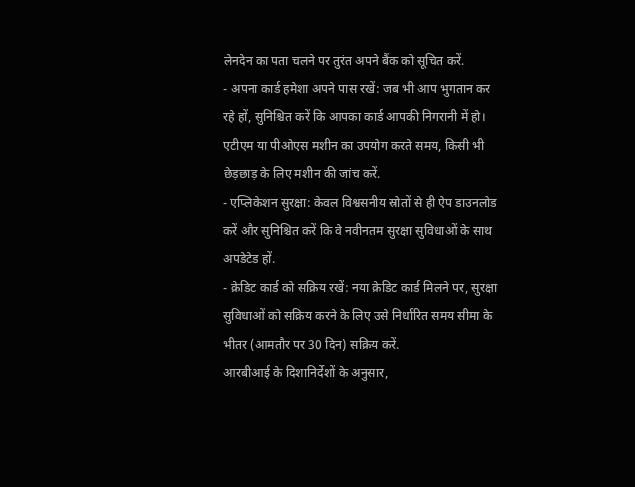लेनदेन का पता चलने पर तुरंत अपने बैंक को सूचित करें.
- अपना कार्ड हमेशा अपने पास रखें: जब भी आप भुगतान कर रहे हों, सुनिश्चित करें कि आपका कार्ड आपकी निगरानी में हो। एटीएम या पीओएस मशीन का उपयोग करते समय, किसी भी छेड़छाड़ के लिए मशीन की जांच करें.
- एप्लिकेशन सुरक्षा: केवल विश्वसनीय स्रोतों से ही ऐप डाउनलोड करें और सुनिश्चित करें कि वे नवीनतम सुरक्षा सुविधाओं के साथ अपडेटेड हों.
- क्रेडिट कार्ड को सक्रिय रखें: नया क्रेडिट कार्ड मिलने पर, सुरक्षा सुविधाओं को सक्रिय करने के लिए उसे निर्धारित समय सीमा के भीतर (आमतौर पर 30 दिन) सक्रिय करें.
आरबीआई के दिशानिर्देशों के अनुसार,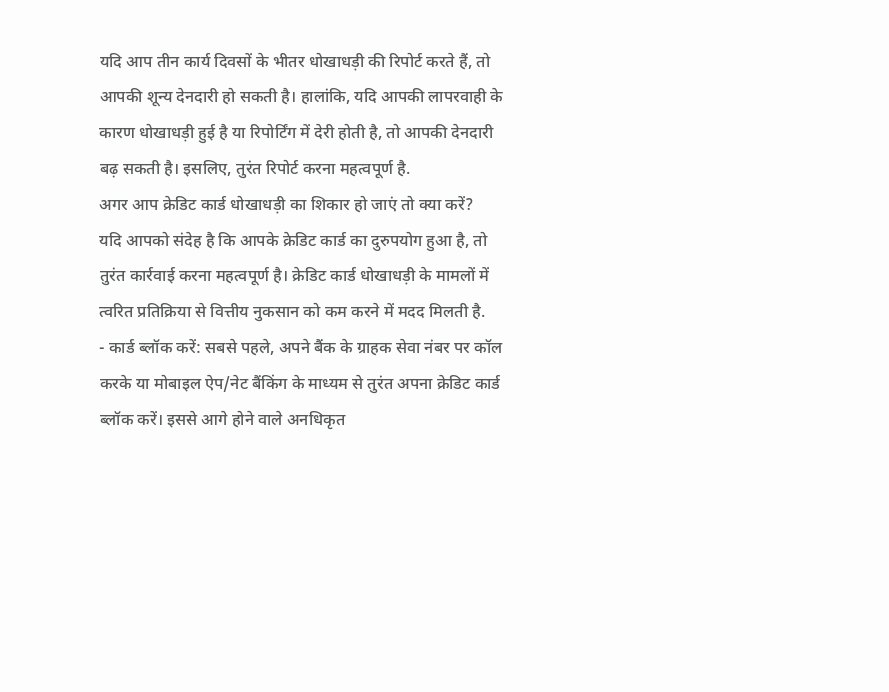यदि आप तीन कार्य दिवसों के भीतर धोखाधड़ी की रिपोर्ट करते हैं, तो आपकी शून्य देनदारी हो सकती है। हालांकि, यदि आपकी लापरवाही के कारण धोखाधड़ी हुई है या रिपोर्टिंग में देरी होती है, तो आपकी देनदारी बढ़ सकती है। इसलिए, तुरंत रिपोर्ट करना महत्वपूर्ण है.
अगर आप क्रेडिट कार्ड धोखाधड़ी का शिकार हो जाएं तो क्या करें?
यदि आपको संदेह है कि आपके क्रेडिट कार्ड का दुरुपयोग हुआ है, तो तुरंत कार्रवाई करना महत्वपूर्ण है। क्रेडिट कार्ड धोखाधड़ी के मामलों में त्वरित प्रतिक्रिया से वित्तीय नुकसान को कम करने में मदद मिलती है.
- कार्ड ब्लॉक करें: सबसे पहले, अपने बैंक के ग्राहक सेवा नंबर पर कॉल करके या मोबाइल ऐप/नेट बैंकिंग के माध्यम से तुरंत अपना क्रेडिट कार्ड ब्लॉक करें। इससे आगे होने वाले अनधिकृत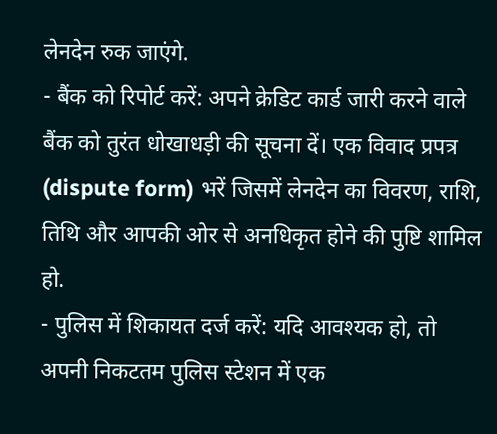लेनदेन रुक जाएंगे.
- बैंक को रिपोर्ट करें: अपने क्रेडिट कार्ड जारी करने वाले बैंक को तुरंत धोखाधड़ी की सूचना दें। एक विवाद प्रपत्र (dispute form) भरें जिसमें लेनदेन का विवरण, राशि, तिथि और आपकी ओर से अनधिकृत होने की पुष्टि शामिल हो.
- पुलिस में शिकायत दर्ज करें: यदि आवश्यक हो, तो अपनी निकटतम पुलिस स्टेशन में एक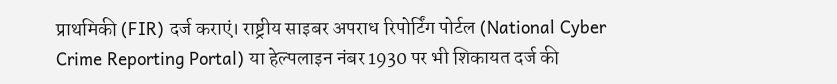प्राथमिकी (FIR) दर्ज कराएं। राष्ट्रीय साइबर अपराध रिपोर्टिंग पोर्टल (National Cyber Crime Reporting Portal) या हेल्पलाइन नंबर 1930 पर भी शिकायत दर्ज की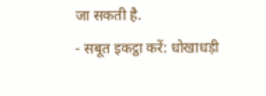जा सकती है.
- सबूत इकट्ठा करें: धोखाधड़ी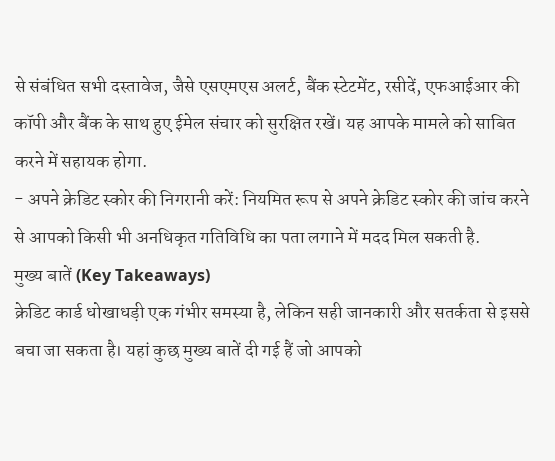से संबंधित सभी दस्तावेज, जैसे एसएमएस अलर्ट, बैंक स्टेटमेंट, रसीदें, एफआईआर की कॉपी और बैंक के साथ हुए ईमेल संचार को सुरक्षित रखें। यह आपके मामले को साबित करने में सहायक होगा.
- अपने क्रेडिट स्कोर की निगरानी करें: नियमित रूप से अपने क्रेडिट स्कोर की जांच करने से आपको किसी भी अनधिकृत गतिविधि का पता लगाने में मदद मिल सकती है.
मुख्य बातें (Key Takeaways)
क्रेडिट कार्ड धोखाधड़ी एक गंभीर समस्या है, लेकिन सही जानकारी और सतर्कता से इससे बचा जा सकता है। यहां कुछ मुख्य बातें दी गई हैं जो आपको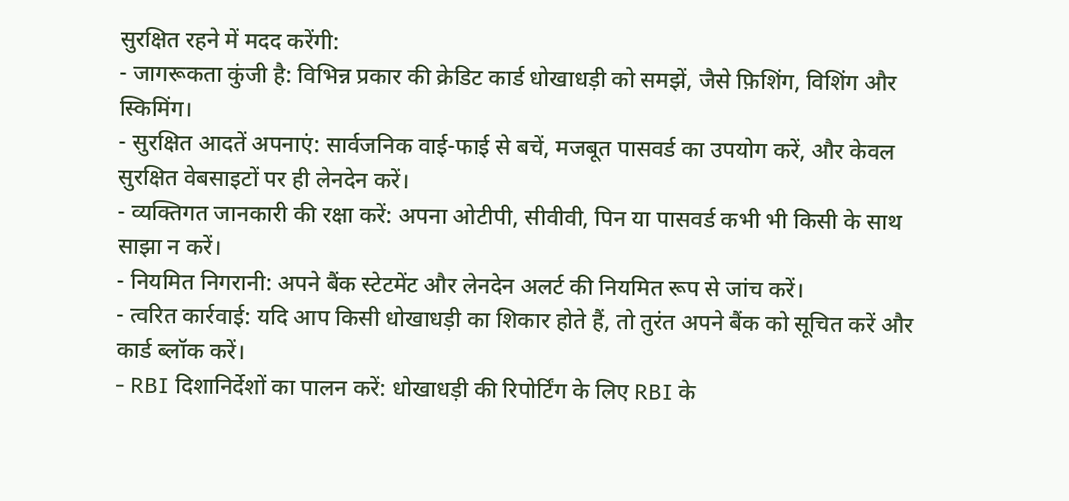सुरक्षित रहने में मदद करेंगी:
- जागरूकता कुंजी है: विभिन्न प्रकार की क्रेडिट कार्ड धोखाधड़ी को समझें, जैसे फ़िशिंग, विशिंग और स्किमिंग।
- सुरक्षित आदतें अपनाएं: सार्वजनिक वाई-फाई से बचें, मजबूत पासवर्ड का उपयोग करें, और केवल सुरक्षित वेबसाइटों पर ही लेनदेन करें।
- व्यक्तिगत जानकारी की रक्षा करें: अपना ओटीपी, सीवीवी, पिन या पासवर्ड कभी भी किसी के साथ साझा न करें।
- नियमित निगरानी: अपने बैंक स्टेटमेंट और लेनदेन अलर्ट की नियमित रूप से जांच करें।
- त्वरित कार्रवाई: यदि आप किसी धोखाधड़ी का शिकार होते हैं, तो तुरंत अपने बैंक को सूचित करें और कार्ड ब्लॉक करें।
- RBI दिशानिर्देशों का पालन करें: धोखाधड़ी की रिपोर्टिंग के लिए RBI के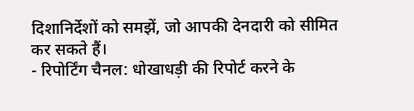दिशानिर्देशों को समझें, जो आपकी देनदारी को सीमित कर सकते हैं।
- रिपोर्टिंग चैनल: धोखाधड़ी की रिपोर्ट करने के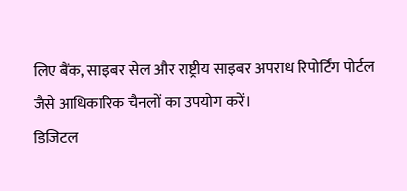लिए बैंक, साइबर सेल और राष्ट्रीय साइबर अपराध रिपोर्टिंग पोर्टल जैसे आधिकारिक चैनलों का उपयोग करें।
डिजिटल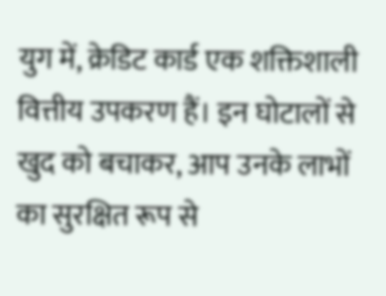युग में, क्रेडिट कार्ड एक शक्तिशाली वित्तीय उपकरण हैं। इन घोटालों से खुद को बचाकर, आप उनके लाभों का सुरक्षित रूप से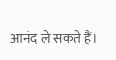आनंद ले सकते हैं।